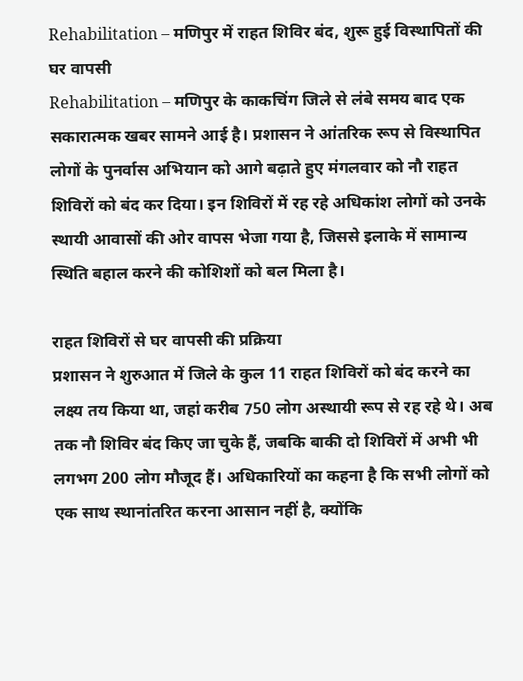Rehabilitation – मणिपुर में राहत शिविर बंद, शुरू हुई विस्थापितों की घर वापसी
Rehabilitation – मणिपुर के काकचिंग जिले से लंबे समय बाद एक सकारात्मक खबर सामने आई है। प्रशासन ने आंतरिक रूप से विस्थापित लोगों के पुनर्वास अभियान को आगे बढ़ाते हुए मंगलवार को नौ राहत शिविरों को बंद कर दिया। इन शिविरों में रह रहे अधिकांश लोगों को उनके स्थायी आवासों की ओर वापस भेजा गया है, जिससे इलाके में सामान्य स्थिति बहाल करने की कोशिशों को बल मिला है।

राहत शिविरों से घर वापसी की प्रक्रिया
प्रशासन ने शुरुआत में जिले के कुल 11 राहत शिविरों को बंद करने का लक्ष्य तय किया था, जहां करीब 750 लोग अस्थायी रूप से रह रहे थे। अब तक नौ शिविर बंद किए जा चुके हैं, जबकि बाकी दो शिविरों में अभी भी लगभग 200 लोग मौजूद हैं। अधिकारियों का कहना है कि सभी लोगों को एक साथ स्थानांतरित करना आसान नहीं है, क्योंकि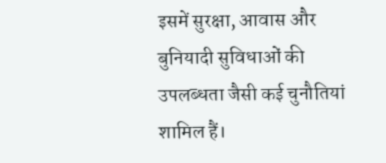इसमें सुरक्षा, आवास और बुनियादी सुविधाओं की उपलब्धता जैसी कई चुनौतियां शामिल हैं।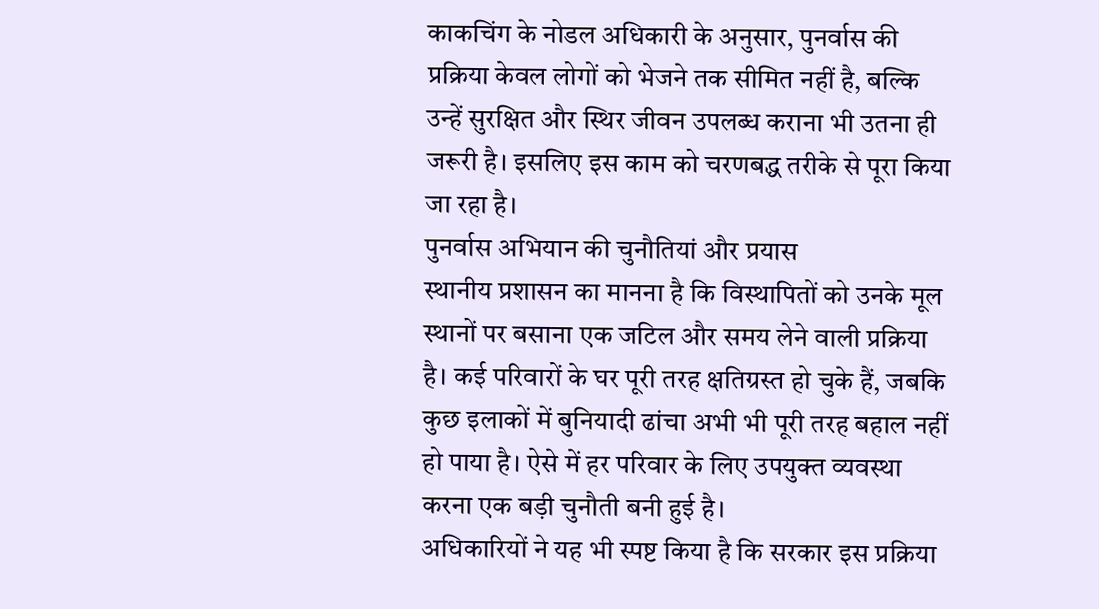काकचिंग के नोडल अधिकारी के अनुसार, पुनर्वास की प्रक्रिया केवल लोगों को भेजने तक सीमित नहीं है, बल्कि उन्हें सुरक्षित और स्थिर जीवन उपलब्ध कराना भी उतना ही जरूरी है। इसलिए इस काम को चरणबद्ध तरीके से पूरा किया जा रहा है।
पुनर्वास अभियान की चुनौतियां और प्रयास
स्थानीय प्रशासन का मानना है कि विस्थापितों को उनके मूल स्थानों पर बसाना एक जटिल और समय लेने वाली प्रक्रिया है। कई परिवारों के घर पूरी तरह क्षतिग्रस्त हो चुके हैं, जबकि कुछ इलाकों में बुनियादी ढांचा अभी भी पूरी तरह बहाल नहीं हो पाया है। ऐसे में हर परिवार के लिए उपयुक्त व्यवस्था करना एक बड़ी चुनौती बनी हुई है।
अधिकारियों ने यह भी स्पष्ट किया है कि सरकार इस प्रक्रिया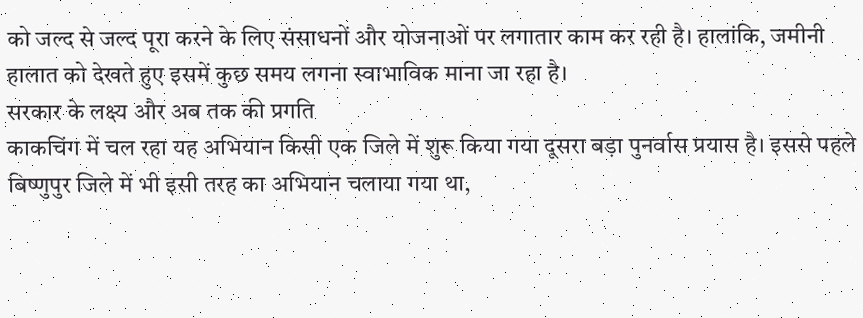को जल्द से जल्द पूरा करने के लिए संसाधनों और योजनाओं पर लगातार काम कर रही है। हालांकि, जमीनी हालात को देखते हुए इसमें कुछ समय लगना स्वाभाविक माना जा रहा है।
सरकार के लक्ष्य और अब तक की प्रगति
काकचिंग में चल रहा यह अभियान किसी एक जिले में शुरू किया गया दूसरा बड़ा पुनर्वास प्रयास है। इससे पहले बिष्णुपुर जिले में भी इसी तरह का अभियान चलाया गया था,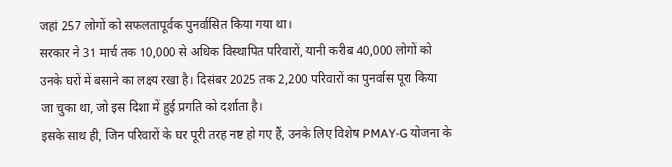जहां 257 लोगों को सफलतापूर्वक पुनर्वासित किया गया था।
सरकार ने 31 मार्च तक 10,000 से अधिक विस्थापित परिवारों, यानी करीब 40,000 लोगों को उनके घरों में बसाने का लक्ष्य रखा है। दिसंबर 2025 तक 2,200 परिवारों का पुनर्वास पूरा किया जा चुका था, जो इस दिशा में हुई प्रगति को दर्शाता है।
इसके साथ ही, जिन परिवारों के घर पूरी तरह नष्ट हो गए हैं, उनके लिए विशेष PMAY-G योजना के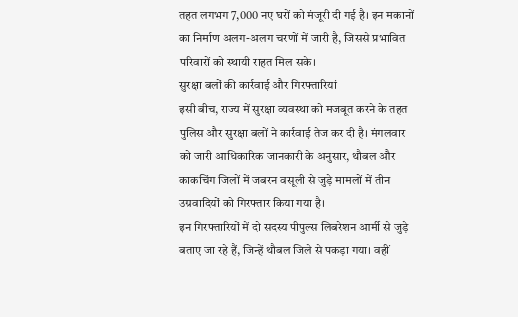तहत लगभग 7,000 नए घरों को मंजूरी दी गई है। इन मकानों का निर्माण अलग-अलग चरणों में जारी है, जिससे प्रभावित परिवारों को स्थायी राहत मिल सके।
सुरक्षा बलों की कार्रवाई और गिरफ्तारियां
इसी बीच, राज्य में सुरक्षा व्यवस्था को मजबूत करने के तहत पुलिस और सुरक्षा बलों ने कार्रवाई तेज कर दी है। मंगलवार को जारी आधिकारिक जानकारी के अनुसार, थौबल और काकचिंग जिलों में जबरन वसूली से जुड़े मामलों में तीन उग्रवादियों को गिरफ्तार किया गया है।
इन गिरफ्तारियों में दो सदस्य पीपुल्स लिबरेशन आर्मी से जुड़े बताए जा रहे हैं, जिन्हें थौबल जिले से पकड़ा गया। वहीं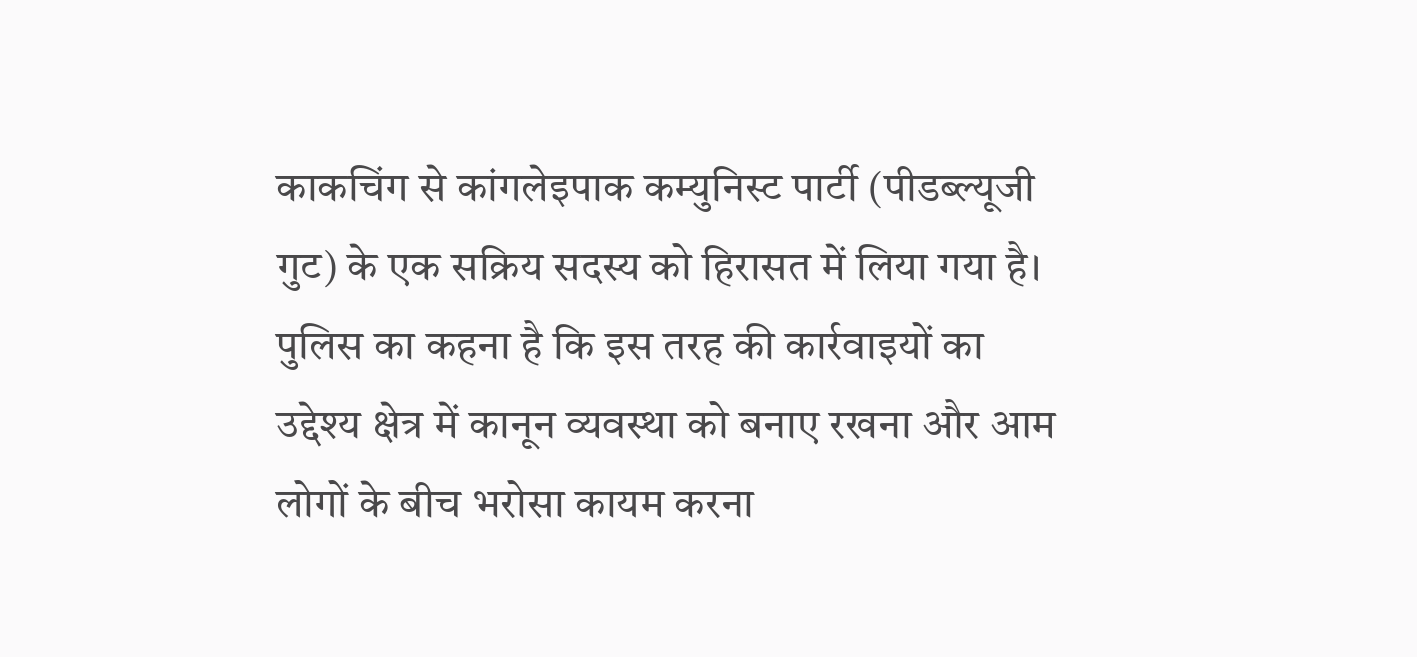काकचिंग से कांगलेइपाक कम्युनिस्ट पार्टी (पीडब्ल्यूजी गुट) के एक सक्रिय सदस्य को हिरासत में लिया गया है।
पुलिस का कहना है कि इस तरह की कार्रवाइयों का उद्देश्य क्षेत्र में कानून व्यवस्था को बनाए रखना और आम लोगों के बीच भरोसा कायम करना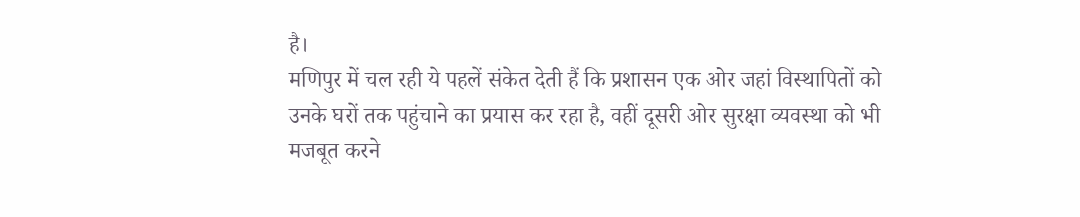है।
मणिपुर में चल रही ये पहलें संकेत देती हैं कि प्रशासन एक ओर जहां विस्थापितों को उनके घरों तक पहुंचाने का प्रयास कर रहा है, वहीं दूसरी ओर सुरक्षा व्यवस्था को भी मजबूत करने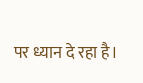पर ध्यान दे रहा है।